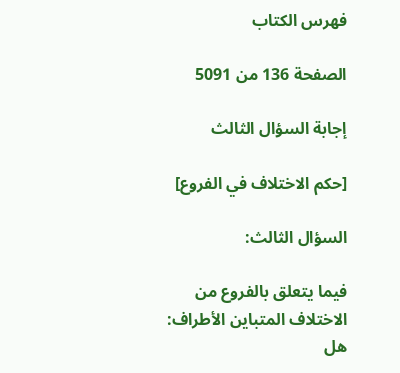فهرس الكتاب

الصفحة 136 من 5091

إجابة السؤال الثالث

[حكم الاختلاف في الفروع]

السؤال الثالث:

فيما يتعلق بالفروع من الاختلاف المتباين الأطراف: هل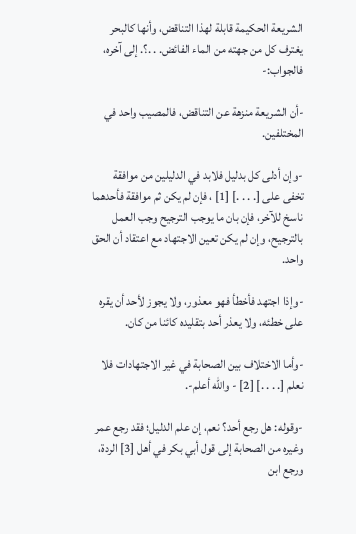الشريعة الحكيمة قابلة لهذا التناقض، وأنها كالبحر يغترف كل من جهته من الماء الفائض. . .؟. إلى آخره، فالجواب:-

-أن الشريعة منزهة عن التناقض، فالمصيب واحد في المختلفين.

-وإن أدلى كل بدليل فلابد في الدليلين من موافقة تخفى على [. . . .] [1] ، فإن لم يكن ثم موافقة فأحدهما ناسخ للآخر، فإن بان ما يوجب الترجيح وجب العمل بالترجيح، وإن لم يكن تعين الاجتهاد مع اعتقاد أن الحق واحد.

-وإذا اجتهد فأخطأ فهو معذور، ولا يجوز لأحد أن يقره على خطئه، ولا يعذر أحد بتقليده كائنا من كان.

-وأما الاختلاف بين الصحابة في غير الاجتهادات فلا نعلم [. . . .] [2] - والله أعلم-.

-وقوله: هل رجع أحد؟ نعم، إن علم الدليل؛ فقد رجع عمر وغيره من الصحابة إلى قول أبي بكر في أهل [3] الردة، ورجع ابن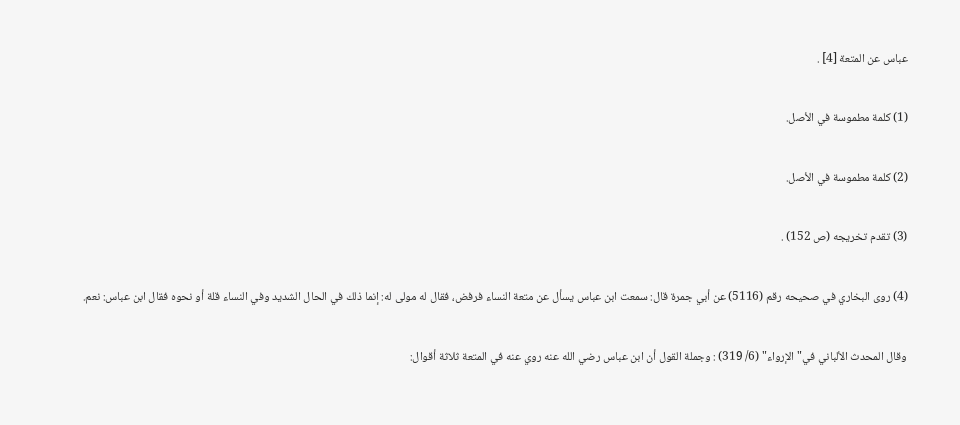عباس عن المتعة [4] .

(1) كلمة مطموسة في الأصل.

(2) كلمة مطموسة في الأصل.

(3) تقدم تخريجه (ص 152) .

(4) روى البخاري في صحيحه رقم (5116) عن أبي جمرة قال: سمعت ابن عباس يسأل عن متعة النساء فرفض، فقال له مولى له: إنما ذلك في الحال الشديد وفي النساء قلة أو نحوه فقال ابن عباس: نعم.

وقال المحدث الألباني في"الإرواء" (6/ 319) : وجملة القول أن ابن عباس رضي الله عنه روي عنه في المتعة ثلاثة أقوال: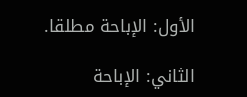الأول: الإباحة مطلقا.

الثاني: الإباحة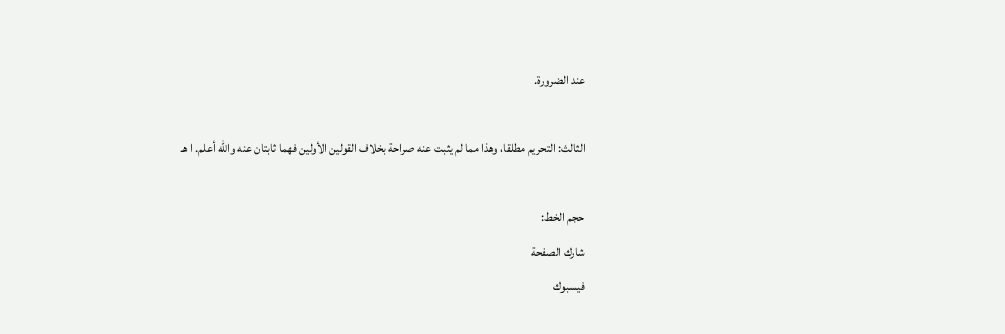عند الضرورة.

الثالث: التحريم مطلقا، وهذا مما لم يثبت عنه صراحة بخلاف القولين الأولين فهما ثابتان عنه والله أعلم. ا هـ

حجم الخط:
شارك الصفحة
فيسبوك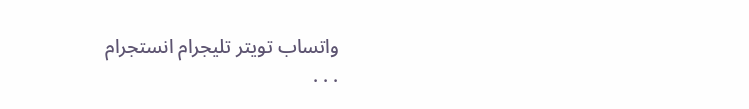واتساب تويتر تليجرام انستجرام
. . .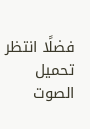فضلًا انتظر تحميل الصوت